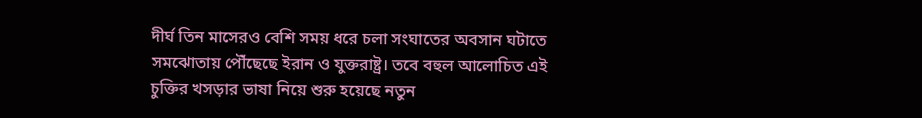দীর্ঘ তিন মাসেরও বেশি সময় ধরে চলা সংঘাতের অবসান ঘটাতে সমঝোতায় পৌঁছেছে ইরান ও যুক্তরাষ্ট্র। তবে বহুল আলোচিত এই চুক্তির খসড়ার ভাষা নিয়ে শুরু হয়েছে নতুন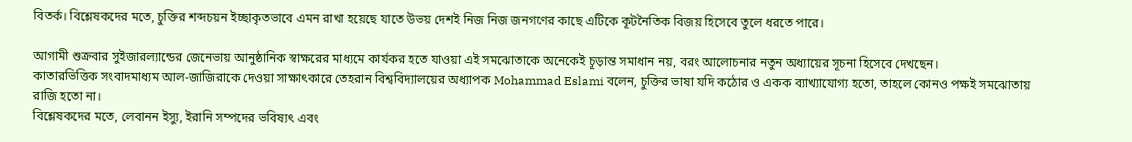বিতর্ক। বিশ্লেষকদের মতে, চুক্তির শব্দচয়ন ইচ্ছাকৃতভাবে এমন রাখা হয়েছে যাতে উভয় দেশই নিজ নিজ জনগণের কাছে এটিকে কূটনৈতিক বিজয় হিসেবে তুলে ধরতে পারে।

আগামী শুক্রবার সুইজারল্যান্ডের জেনেভায় আনুষ্ঠানিক স্বাক্ষরের মাধ্যমে কার্যকর হতে যাওয়া এই সমঝোতাকে অনেকেই চূড়ান্ত সমাধান নয়, বরং আলোচনার নতুন অধ্যায়ের সূচনা হিসেবে দেখছেন।
কাতারভিত্তিক সংবাদমাধ্যম আল-জাজিরাকে দেওয়া সাক্ষাৎকারে তেহরান বিশ্ববিদ্যালয়ের অধ্যাপক Mohammad Eslami বলেন, চুক্তির ভাষা যদি কঠোর ও একক ব্যাখ্যাযোগ্য হতো, তাহলে কোনও পক্ষই সমঝোতায় রাজি হতো না।
বিশ্লেষকদের মতে, লেবানন ইস্যু, ইরানি সম্পদের ভবিষ্যৎ এবং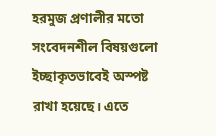হরমুজ প্রণালীর মতো সংবেদনশীল বিষয়গুলো ইচ্ছাকৃতভাবেই অস্পষ্ট রাখা হয়েছে। এতে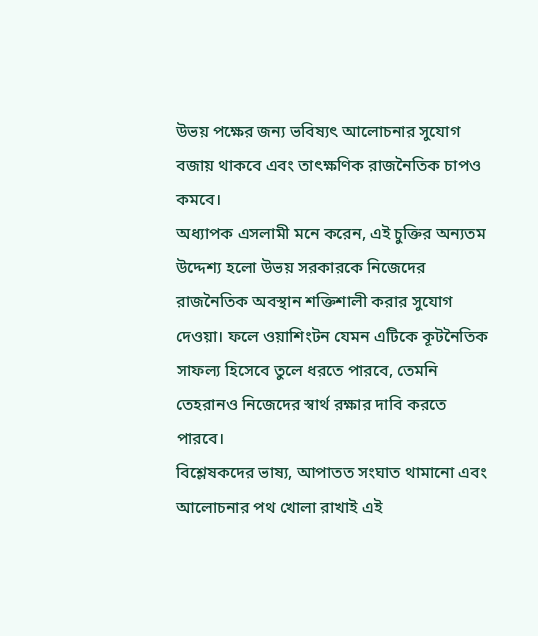উভয় পক্ষের জন্য ভবিষ্যৎ আলোচনার সুযোগ বজায় থাকবে এবং তাৎক্ষণিক রাজনৈতিক চাপও কমবে।
অধ্যাপক এসলামী মনে করেন, এই চুক্তির অন্যতম উদ্দেশ্য হলো উভয় সরকারকে নিজেদের রাজনৈতিক অবস্থান শক্তিশালী করার সুযোগ দেওয়া। ফলে ওয়াশিংটন যেমন এটিকে কূটনৈতিক সাফল্য হিসেবে তুলে ধরতে পারবে, তেমনি তেহরানও নিজেদের স্বার্থ রক্ষার দাবি করতে পারবে।
বিশ্লেষকদের ভাষ্য, আপাতত সংঘাত থামানো এবং আলোচনার পথ খোলা রাখাই এই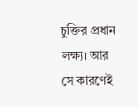চুক্তির প্রধান লক্ষ্য। আর সে কারণেই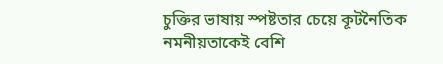চুক্তির ভাষায় স্পষ্টতার চেয়ে কূটনৈতিক নমনীয়তাকেই বেশি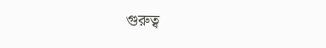গুরুত্ব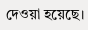দেওয়া হয়েছে।